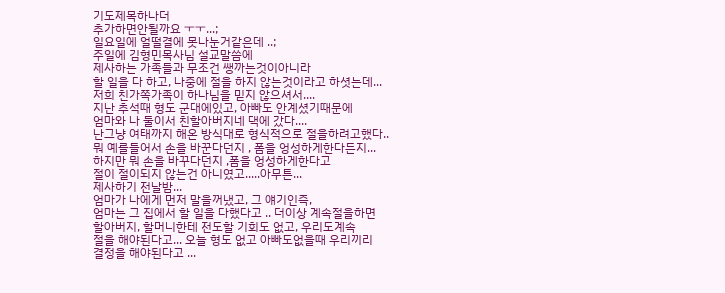기도제목하나더
추가하면안될까요 ㅜㅜ...;
일요일에 얼떨결에 못나눈거같은데 ..;
주일에 김형민목사님 설교말씀에
제사하는 가족들과 무조건 쌩까는것이아니라
할 일을 다 하고, 나중에 절을 하지 않는것이라고 하셧는데...
저희 친가쪽가족이 하나님을 믿지 않으셔서....
지난 추석때 형도 군대에있고, 아빠도 안계셨기때문에
엄마와 나 둘이서 친할아버지네 댁에 갔다....
난그냥 여태까지 해온 방식대로 형식적으로 절을하려고했다..
뭐 예를들어서 손을 바꾼다던지 , 폼을 엉성하게한다든지...
하지만 뭐 손을 바꾸다던지 ,폼을 엉성하게한다고
절이 절이되지 않는건 아니였고.....아무튼...
제사하기 전날밤...
엄마가 나에게 먼저 말을꺼냈고, 그 얘기인즉,
엄마는 그 집에서 할 일을 다했다고 .. 더이상 계속절을하면
할아버지, 할머니한테 전도할 기회도 없고, 우리도계속
절을 해야된다고... 오늘 형도 없고 아빠도없을때 우리끼리
결정을 해야된다고 ...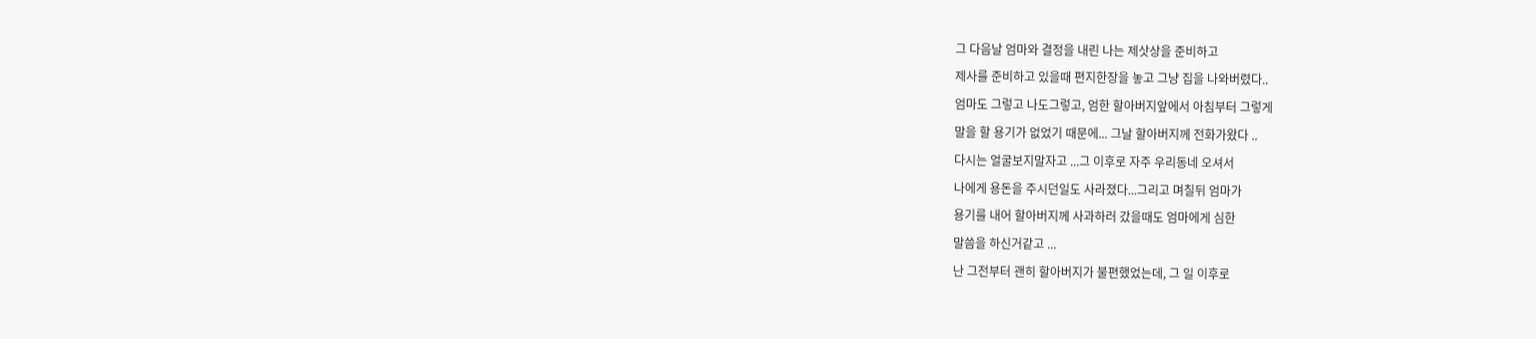그 다음날 엄마와 결정을 내린 나는 제삿상을 준비하고
제사를 준비하고 있을때 편지한장을 놓고 그냥 집을 나와버렸다..
엄마도 그렇고 나도그렇고, 엄한 할아버지앞에서 아침부터 그렇게
말을 할 용기가 없었기 때문에... 그날 할아버지께 전화가왔다 ..
다시는 얼굴보지말자고 ...그 이후로 자주 우리동네 오셔서
나에게 용돈을 주시던일도 사라졌다...그리고 며칠뒤 엄마가
용기를 내어 할아버지께 사과하러 갔을때도 엄마에게 심한
말씀을 하신거같고 ...
난 그전부터 괜히 할아버지가 불편했었는데, 그 일 이후로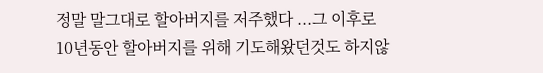정말 말그대로 할아버지를 저주했다 ...그 이후로
10년동안 할아버지를 위해 기도해왔던것도 하지않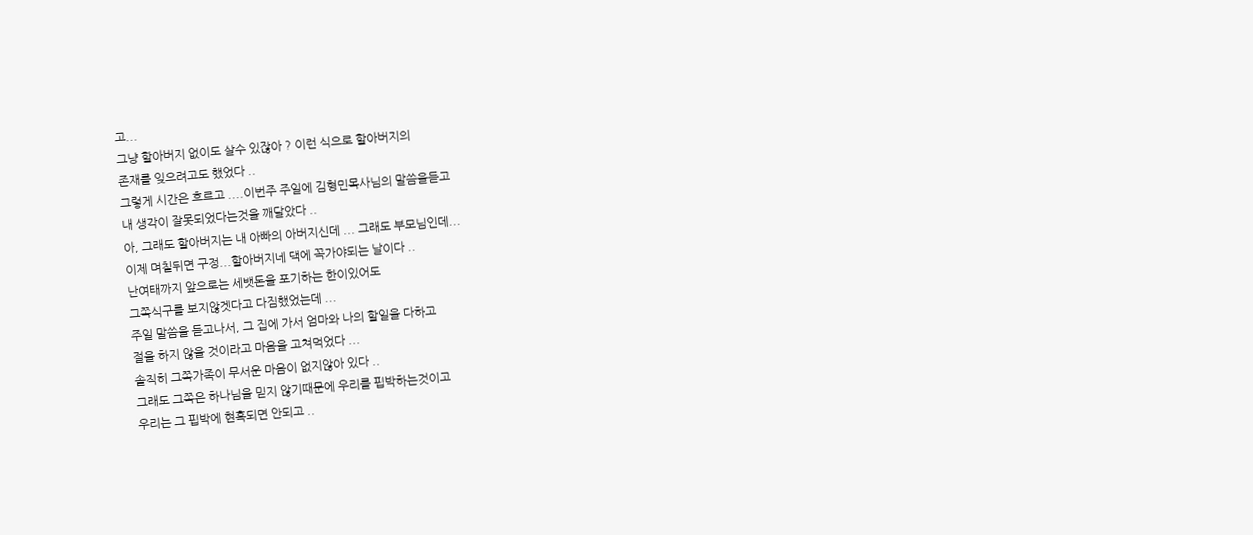고...
그냥 할아버지 없이도 살수 있잖아 ? 이런 식으로 할아버지의
존재를 잊으려고도 했었다 ..
그렇게 시간은 흐르고 ....이번주 주일에 김형민목사님의 말씀을듣고
내 생각이 잘못되었다는것을 깨달았다 ..
아, 그래도 할아버지는 내 아빠의 아버지신데 ... 그래도 부모님인데...
이제 며칠뒤면 구정...할아버지네 댁에 꼭가야되는 날이다 ..
난여태까지 앞으로는 세뱃돈을 포기하는 한이있어도
그쪽식구를 보지않겟다고 다짐했었는데 ...
주일 말씀을 듣고나서, 그 집에 가서 엄마와 나의 할일을 다하고
절을 하지 않을 것이라고 마음을 고쳐먹었다 ...
솔직히 그쪽가족이 무서운 마음이 없지않아 있다 ..
그래도 그쪽은 하나님을 믿지 않기때문에 우리를 핍박하는것이고
우리는 그 핍박에 현혹되면 안되고 ..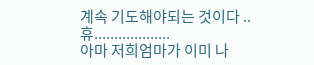계속 기도해야되는 것이다 ..
휴...................
아마 저희엄마가 이미 나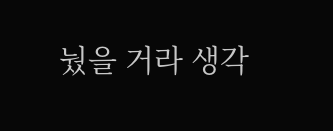눴을 거라 생각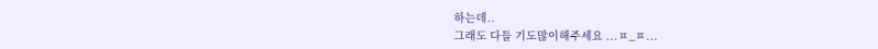하는데..
그래도 다들 기도많이해주세요 ...ㅍ_ㅍ...